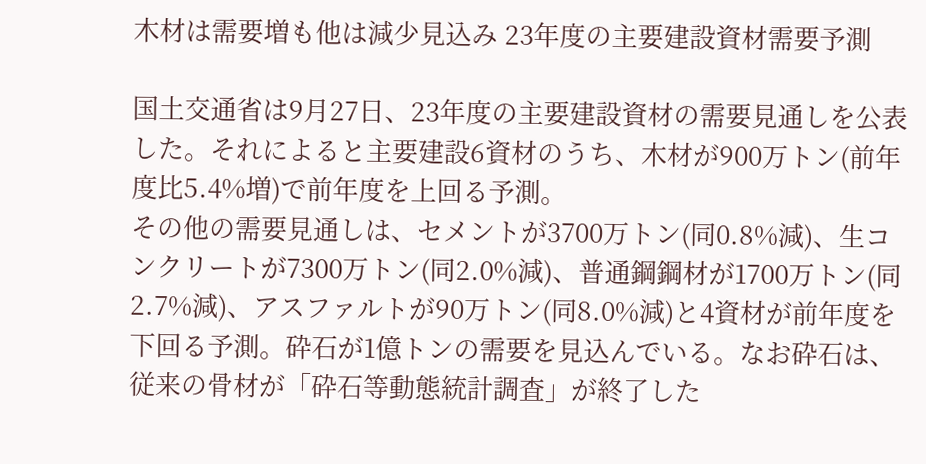木材は需要増も他は減少見込み 23年度の主要建設資材需要予測

国土交通省は9月27日、23年度の主要建設資材の需要見通しを公表した。それによると主要建設6資材のうち、木材が900万トン(前年度比5.4%増)で前年度を上回る予測。
その他の需要見通しは、セメントが3700万トン(同0.8%減)、生コンクリートが7300万トン(同2.0%減)、普通鋼鋼材が1700万トン(同2.7%減)、アスファルトが90万トン(同8.0%減)と4資材が前年度を下回る予測。砕石が1億トンの需要を見込んでいる。なお砕石は、従来の骨材が「砕石等動態統計調査」が終了した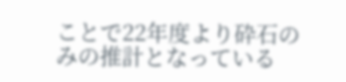ことで22年度より砕石のみの推計となっている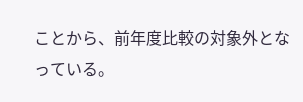ことから、前年度比較の対象外となっている。